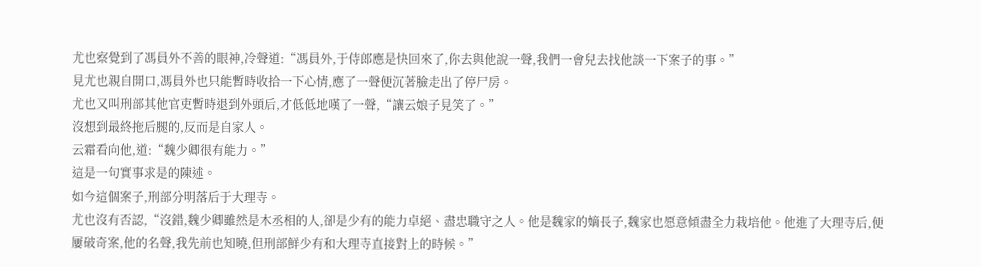尤也察覺到了馮員外不善的眼神,冷聲道:“馮員外,于侍郎應是快回來了,你去與他說一聲,我們一會兒去找他談一下案子的事。”
見尤也親自開口,馮員外也只能暫時收拾一下心情,應了一聲便沉著臉走出了停尸房。
尤也又叫刑部其他官吏暫時退到外頭后,才低低地嘆了一聲,“讓云娘子見笑了。”
沒想到最終拖后腿的,反而是自家人。
云霜看向他,道:“魏少卿很有能力。”
這是一句實事求是的陳述。
如今這個案子,刑部分明落后于大理寺。
尤也沒有否認,“沒錯,魏少卿雖然是木丞相的人,卻是少有的能力卓絕、盡忠職守之人。他是魏家的嫡長子,魏家也愿意傾盡全力栽培他。他進了大理寺后,便屢破奇案,他的名聲,我先前也知曉,但刑部鮮少有和大理寺直接對上的時候。”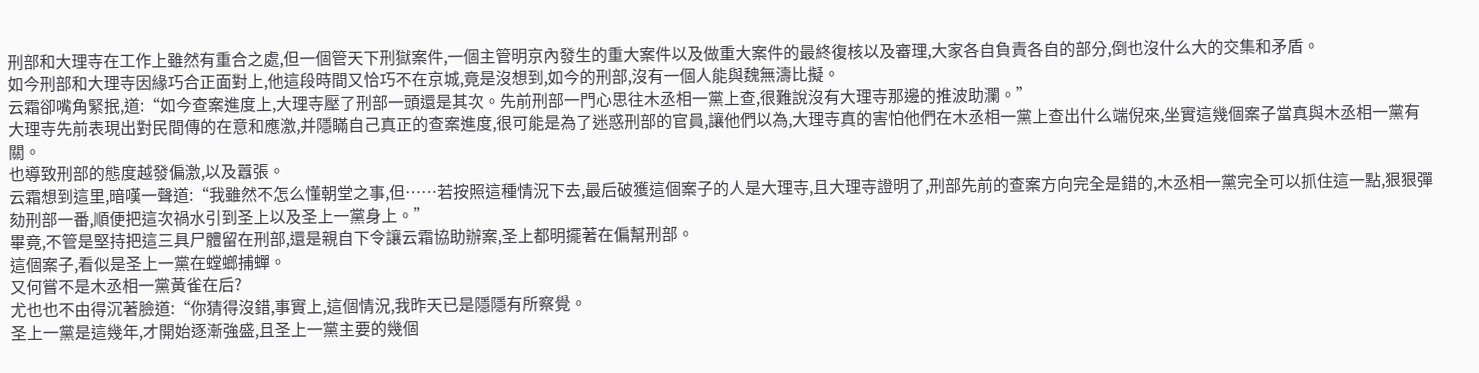刑部和大理寺在工作上雖然有重合之處,但一個管天下刑獄案件,一個主管明京內發生的重大案件以及做重大案件的最終復核以及審理,大家各自負責各自的部分,倒也沒什么大的交集和矛盾。
如今刑部和大理寺因緣巧合正面對上,他這段時間又恰巧不在京城,竟是沒想到,如今的刑部,沒有一個人能與魏無濤比擬。
云霜卻嘴角緊抿,道:“如今查案進度上,大理寺壓了刑部一頭還是其次。先前刑部一門心思往木丞相一黨上查,很難說沒有大理寺那邊的推波助瀾。”
大理寺先前表現出對民間傳的在意和應激,并隱瞞自己真正的查案進度,很可能是為了迷惑刑部的官員,讓他們以為,大理寺真的害怕他們在木丞相一黨上查出什么端倪來,坐實這幾個案子當真與木丞相一黨有關。
也導致刑部的態度越發偏激,以及囂張。
云霜想到這里,暗嘆一聲道:“我雖然不怎么懂朝堂之事,但……若按照這種情況下去,最后破獲這個案子的人是大理寺,且大理寺證明了,刑部先前的查案方向完全是錯的,木丞相一黨完全可以抓住這一點,狠狠彈劾刑部一番,順便把這次禍水引到圣上以及圣上一黨身上。”
畢竟,不管是堅持把這三具尸體留在刑部,還是親自下令讓云霜協助辦案,圣上都明擺著在偏幫刑部。
這個案子,看似是圣上一黨在螳螂捕蟬。
又何嘗不是木丞相一黨黃雀在后?
尤也也不由得沉著臉道:“你猜得沒錯,事實上,這個情況,我昨天已是隱隱有所察覺。
圣上一黨是這幾年,才開始逐漸強盛,且圣上一黨主要的幾個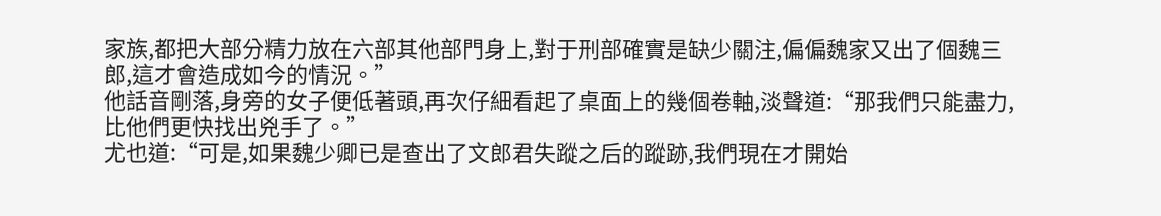家族,都把大部分精力放在六部其他部門身上,對于刑部確實是缺少關注,偏偏魏家又出了個魏三郎,這才會造成如今的情況。”
他話音剛落,身旁的女子便低著頭,再次仔細看起了桌面上的幾個卷軸,淡聲道:“那我們只能盡力,比他們更快找出兇手了。”
尤也道:“可是,如果魏少卿已是查出了文郎君失蹤之后的蹤跡,我們現在才開始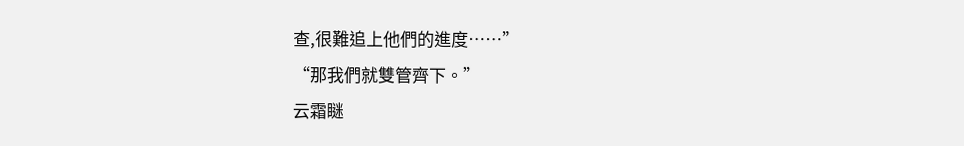查,很難追上他們的進度……”
“那我們就雙管齊下。”
云霜瞇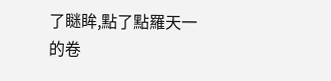了瞇眸,點了點羅天一的卷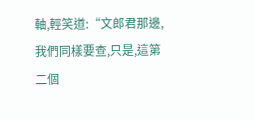軸,輕笑道:“文郎君那邊,我們同樣要查,只是,這第二個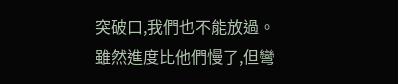突破口,我們也不能放過。
雖然進度比他們慢了,但彎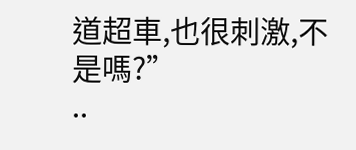道超車,也很刺激,不是嗎?”
..